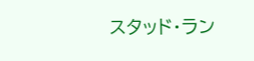スタッド・ラン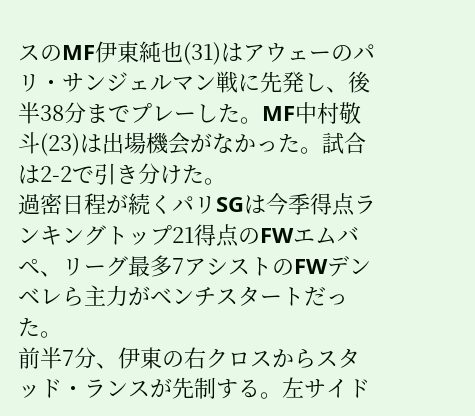スのMF伊東純也(31)はアウェーのパリ・サンジェルマン戦に先発し、後半38分までプレーした。MF中村敬斗(23)は出場機会がなかった。試合は2-2で引き分けた。
過密日程が続くパリSGは今季得点ランキングトップ21得点のFWエムバペ、リーグ最多7アシストのFWデンベレら主力がベンチスタートだった。
前半7分、伊東の右クロスからスタッド・ランスが先制する。左サイド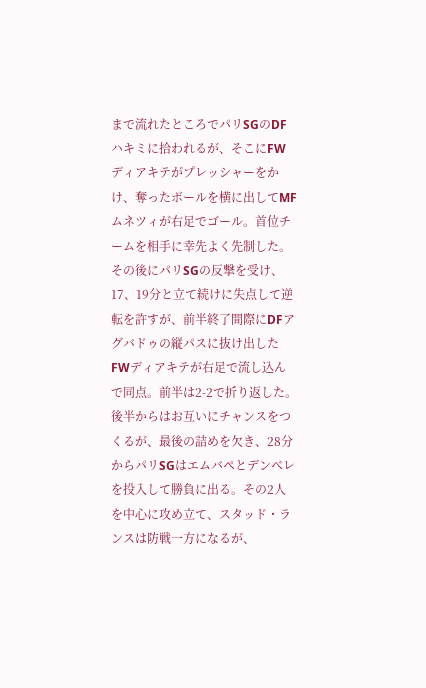まで流れたところでパリSGのDFハキミに拾われるが、そこにFWディアキテがプレッシャーをかけ、奪ったボールを横に出してMFムネツィが右足でゴール。首位チームを相手に幸先よく先制した。
その後にパリSGの反撃を受け、17、19分と立て続けに失点して逆転を許すが、前半終了間際にDFアグバドゥの縦パスに抜け出したFWディアキテが右足で流し込んで同点。前半は2-2で折り返した。
後半からはお互いにチャンスをつくるが、最後の詰めを欠き、28分からパリSGはエムバペとデンベレを投入して勝負に出る。その2人を中心に攻め立て、スタッド・ランスは防戦一方になるが、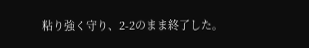粘り強く守り、2-2のまま終了した。